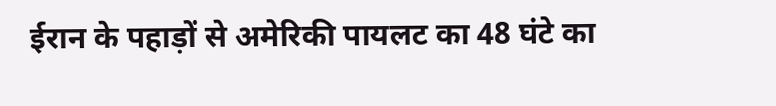ईरान के पहाड़ों से अमेरिकी पायलट का 48 घंटे का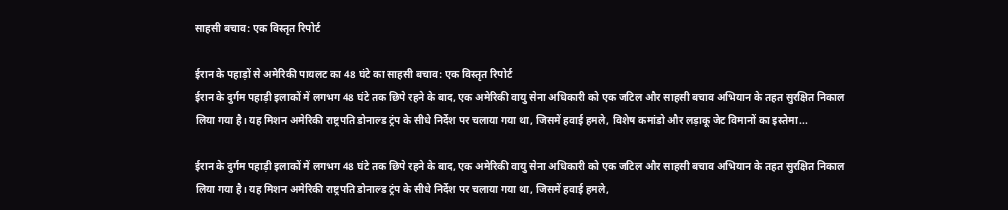साहसी बचाव: एक विस्तृत रिपोर्ट

ईरान के पहाड़ों से अमेरिकी पायलट का 48 घंटे का साहसी बचाव: एक विस्तृत रिपोर्ट
ईरान के दुर्गम पहाड़ी इलाकों में लगभग 48 घंटे तक छिपे रहने के बाद, एक अमेरिकी वायु सेना अधिकारी को एक जटिल और साहसी बचाव अभियान के तहत सुरक्षित निकाल लिया गया है। यह मिशन अमेरिकी राष्ट्रपति डोनाल्ड ट्रंप के सीधे निर्देश पर चलाया गया था, जिसमें हवाई हमले, विशेष कमांडो और लड़ाकू जेट विमानों का इस्तेमा...

ईरान के दुर्गम पहाड़ी इलाकों में लगभग 48 घंटे तक छिपे रहने के बाद, एक अमेरिकी वायु सेना अधिकारी को एक जटिल और साहसी बचाव अभियान के तहत सुरक्षित निकाल लिया गया है। यह मिशन अमेरिकी राष्ट्रपति डोनाल्ड ट्रंप के सीधे निर्देश पर चलाया गया था, जिसमें हवाई हमले,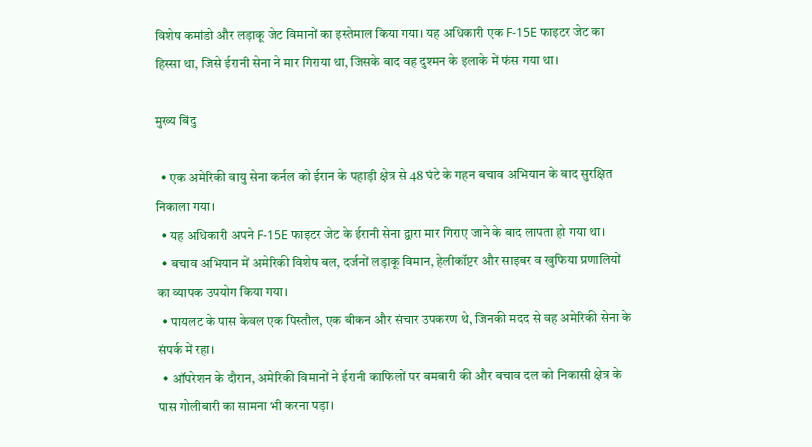विशेष कमांडो और लड़ाकू जेट विमानों का इस्तेमाल किया गया। यह अधिकारी एक F-15E फाइटर जेट का हिस्सा था, जिसे ईरानी सेना ने मार गिराया था, जिसके बाद वह दुश्मन के इलाके में फंस गया था।

मुख्य बिंदु

  • एक अमेरिकी वायु सेना कर्नल को ईरान के पहाड़ी क्षेत्र से 48 घंटे के गहन बचाव अभियान के बाद सुरक्षित निकाला गया।
  • यह अधिकारी अपने F-15E फाइटर जेट के ईरानी सेना द्वारा मार गिराए जाने के बाद लापता हो गया था।
  • बचाव अभियान में अमेरिकी विशेष बल, दर्जनों लड़ाकू विमान, हेलीकॉप्टर और साइबर व खुफिया प्रणालियों का व्यापक उपयोग किया गया।
  • पायलट के पास केवल एक पिस्तौल, एक बीकन और संचार उपकरण थे, जिनकी मदद से वह अमेरिकी सेना के संपर्क में रहा।
  • ऑपरेशन के दौरान, अमेरिकी विमानों ने ईरानी काफिलों पर बमबारी की और बचाव दल को निकासी क्षेत्र के पास गोलीबारी का सामना भी करना पड़ा।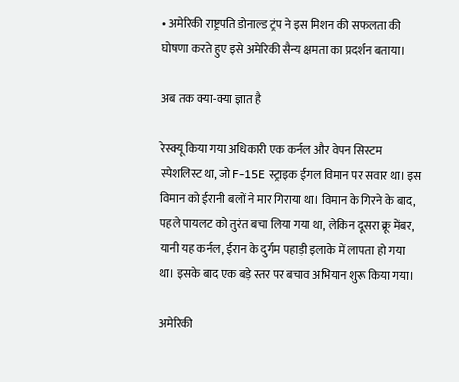• अमेरिकी राष्ट्रपति डोनाल्ड ट्रंप ने इस मिशन की सफलता की घोषणा करते हुए इसे अमेरिकी सैन्य क्षमता का प्रदर्शन बताया।

अब तक क्या-क्या ज्ञात है

रेस्क्यू किया गया अधिकारी एक कर्नल और वेपन सिस्टम स्पेशलिस्ट था, जो F-15E स्ट्राइक ईगल विमान पर सवार था। इस विमान को ईरानी बलों ने मार गिराया था। विमान के गिरने के बाद, पहले पायलट को तुरंत बचा लिया गया था, लेकिन दूसरा क्रू मेंबर, यानी यह कर्नल, ईरान के दुर्गम पहाड़ी इलाके में लापता हो गया था। इसके बाद एक बड़े स्तर पर बचाव अभियान शुरू किया गया।

अमेरिकी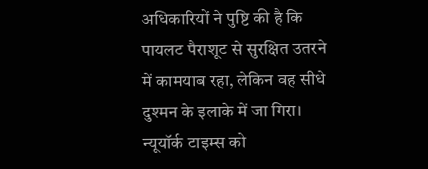अधिकारियों ने पुष्टि की है कि पायलट पैराशूट से सुरक्षित उतरने में कामयाब रहा, लेकिन वह सीधे दुश्मन के इलाके में जा गिरा। न्यूयॉर्क टाइम्स को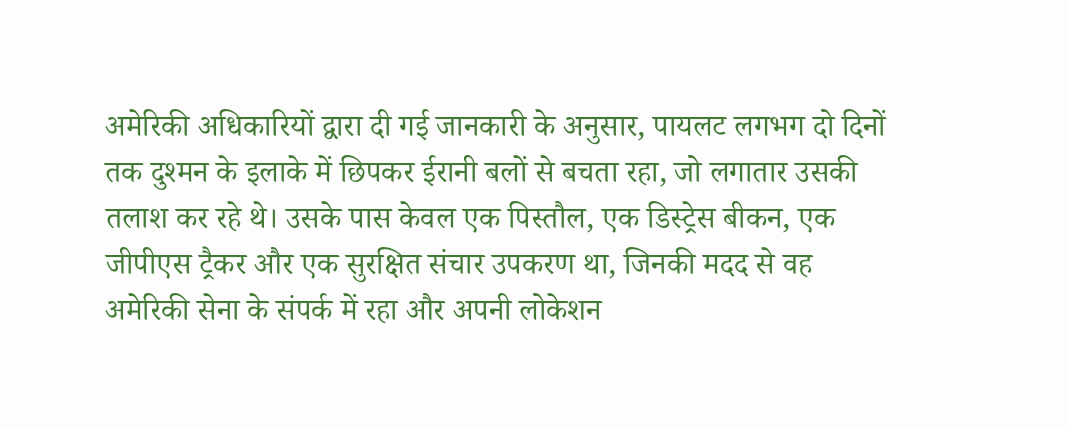अमेरिकी अधिकारियों द्वारा दी गई जानकारी के अनुसार, पायलट लगभग दो दिनों तक दुश्मन के इलाके में छिपकर ईरानी बलों से बचता रहा, जो लगातार उसकी तलाश कर रहे थे। उसके पास केवल एक पिस्तौल, एक डिस्ट्रेस बीकन, एक जीपीएस ट्रैकर और एक सुरक्षित संचार उपकरण था, जिनकी मदद से वह अमेरिकी सेना के संपर्क में रहा और अपनी लोकेशन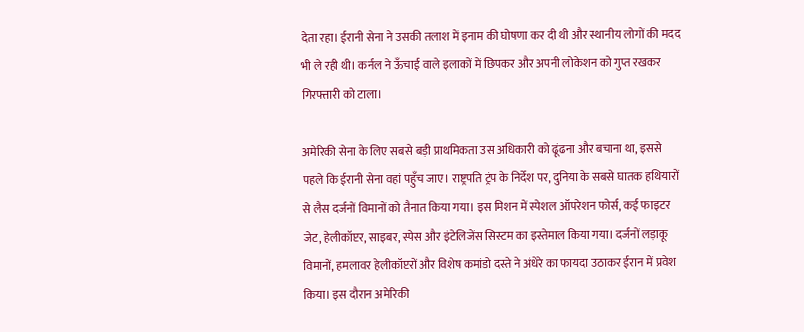देता रहा। ईरानी सेना ने उसकी तलाश में इनाम की घोषणा कर दी थी और स्थानीय लोगों की मदद भी ले रही थी। कर्नल ने ऊँचाई वाले इलाकों में छिपकर और अपनी लोकेशन को गुप्त रखकर गिरफ्तारी को टाला।

अमेरिकी सेना के लिए सबसे बड़ी प्राथमिकता उस अधिकारी को ढूंढना और बचाना था, इससे पहले कि ईरानी सेना वहां पहुँच जाए। राष्ट्रपति ट्रंप के निर्देश पर, दुनिया के सबसे घातक हथियारों से लैस दर्जनों विमानों को तैनात किया गया। इस मिशन में स्पेशल ऑपरेशन फोर्स, कई फाइटर जेट, हेलीकॉप्टर, साइबर, स्पेस और इंटेलिजेंस सिस्टम का इस्तेमाल किया गया। दर्जनों लड़ाकू विमानों, हमलावर हेलीकॉप्टरों और विशेष कमांडो दस्ते ने अंधेरे का फायदा उठाकर ईरान में प्रवेश किया। इस दौरान अमेरिकी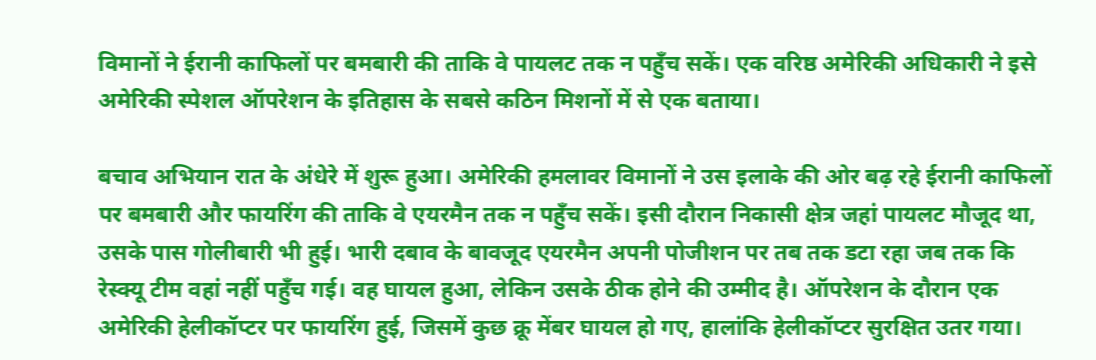विमानों ने ईरानी काफिलों पर बमबारी की ताकि वे पायलट तक न पहुँच सकें। एक वरिष्ठ अमेरिकी अधिकारी ने इसे अमेरिकी स्पेशल ऑपरेशन के इतिहास के सबसे कठिन मिशनों में से एक बताया।

बचाव अभियान रात के अंधेरे में शुरू हुआ। अमेरिकी हमलावर विमानों ने उस इलाके की ओर बढ़ रहे ईरानी काफिलों पर बमबारी और फायरिंग की ताकि वे एयरमैन तक न पहुँच सकें। इसी दौरान निकासी क्षेत्र जहां पायलट मौजूद था, उसके पास गोलीबारी भी हुई। भारी दबाव के बावजूद एयरमैन अपनी पोजीशन पर तब तक डटा रहा जब तक कि रेस्क्यू टीम वहां नहीं पहुँच गई। वह घायल हुआ, लेकिन उसके ठीक होने की उम्मीद है। ऑपरेशन के दौरान एक अमेरिकी हेलीकॉप्टर पर फायरिंग हुई, जिसमें कुछ क्रू मेंबर घायल हो गए, हालांकि हेलीकॉप्टर सुरक्षित उतर गया।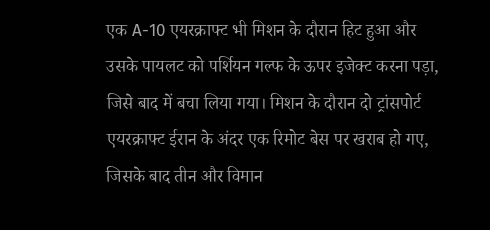एक A-10 एयरक्राफ्ट भी मिशन के दौरान हिट हुआ और उसके पायलट को पर्शियन गल्फ के ऊपर इजेक्ट करना पड़ा, जिसे बाद में बचा लिया गया। मिशन के दौरान दो ट्रांसपोर्ट एयरक्राफ्ट ईरान के अंदर एक रिमोट बेस पर खराब हो गए, जिसके बाद तीन और विमान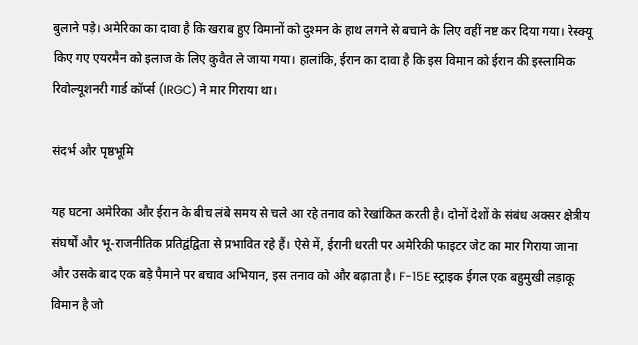बुलाने पड़े। अमेरिका का दावा है कि खराब हुए विमानों को दुश्मन के हाथ लगने से बचाने के लिए वहीं नष्ट कर दिया गया। रेस्क्यू किए गए एयरमैन को इलाज के लिए कुवैत ले जाया गया। हालांकि, ईरान का दावा है कि इस विमान को ईरान की इस्लामिक रिवोल्यूशनरी गार्ड कॉर्प्स (IRGC) ने मार गिराया था।

संदर्भ और पृष्ठभूमि

यह घटना अमेरिका और ईरान के बीच लंबे समय से चले आ रहे तनाव को रेखांकित करती है। दोनों देशों के संबंध अक्सर क्षेत्रीय संघर्षों और भू-राजनीतिक प्रतिद्वंद्विता से प्रभावित रहे हैं। ऐसे में, ईरानी धरती पर अमेरिकी फाइटर जेट का मार गिराया जाना और उसके बाद एक बड़े पैमाने पर बचाव अभियान, इस तनाव को और बढ़ाता है। F-15E स्ट्राइक ईगल एक बहुमुखी लड़ाकू विमान है जो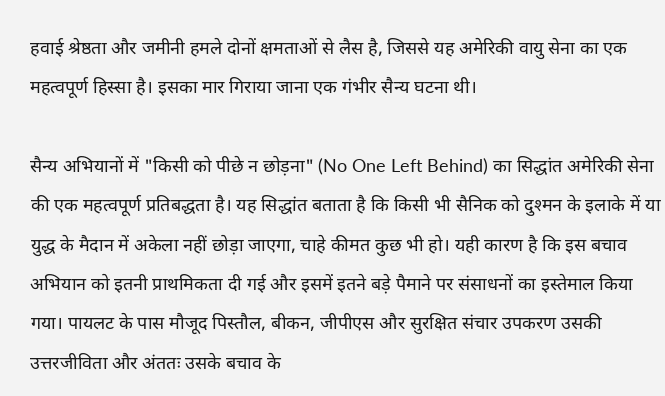हवाई श्रेष्ठता और जमीनी हमले दोनों क्षमताओं से लैस है, जिससे यह अमेरिकी वायु सेना का एक महत्वपूर्ण हिस्सा है। इसका मार गिराया जाना एक गंभीर सैन्य घटना थी।

सैन्य अभियानों में "किसी को पीछे न छोड़ना" (No One Left Behind) का सिद्धांत अमेरिकी सेना की एक महत्वपूर्ण प्रतिबद्धता है। यह सिद्धांत बताता है कि किसी भी सैनिक को दुश्मन के इलाके में या युद्ध के मैदान में अकेला नहीं छोड़ा जाएगा, चाहे कीमत कुछ भी हो। यही कारण है कि इस बचाव अभियान को इतनी प्राथमिकता दी गई और इसमें इतने बड़े पैमाने पर संसाधनों का इस्तेमाल किया गया। पायलट के पास मौजूद पिस्तौल, बीकन, जीपीएस और सुरक्षित संचार उपकरण उसकी उत्तरजीविता और अंततः उसके बचाव के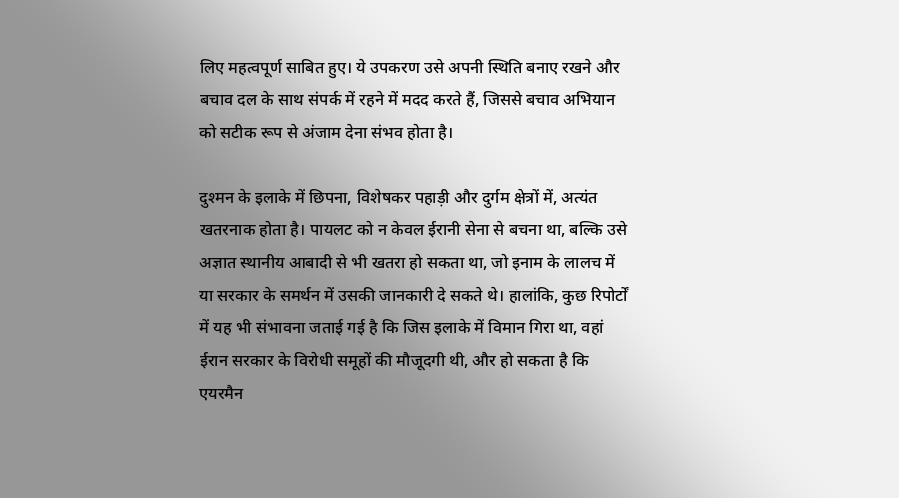लिए महत्वपूर्ण साबित हुए। ये उपकरण उसे अपनी स्थिति बनाए रखने और बचाव दल के साथ संपर्क में रहने में मदद करते हैं, जिससे बचाव अभियान को सटीक रूप से अंजाम देना संभव होता है।

दुश्मन के इलाके में छिपना, विशेषकर पहाड़ी और दुर्गम क्षेत्रों में, अत्यंत खतरनाक होता है। पायलट को न केवल ईरानी सेना से बचना था, बल्कि उसे अज्ञात स्थानीय आबादी से भी खतरा हो सकता था, जो इनाम के लालच में या सरकार के समर्थन में उसकी जानकारी दे सकते थे। हालांकि, कुछ रिपोर्टों में यह भी संभावना जताई गई है कि जिस इलाके में विमान गिरा था, वहां ईरान सरकार के विरोधी समूहों की मौजूदगी थी, और हो सकता है कि एयरमैन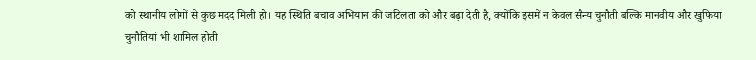को स्थानीय लोगों से कुछ मदद मिली हो। यह स्थिति बचाव अभियान की जटिलता को और बढ़ा देती है, क्योंकि इसमें न केवल सैन्य चुनौती बल्कि मानवीय और खुफिया चुनौतियां भी शामिल होती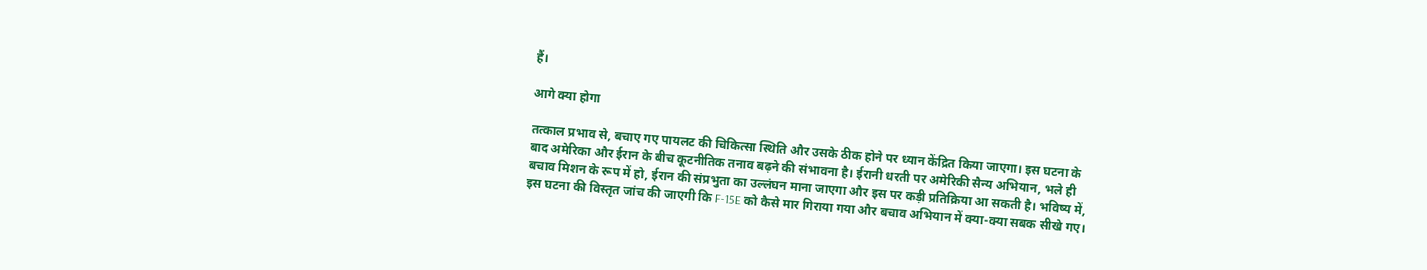हैं।

आगे क्या होगा

तत्काल प्रभाव से, बचाए गए पायलट की चिकित्सा स्थिति और उसके ठीक होने पर ध्यान केंद्रित किया जाएगा। इस घटना के बाद अमेरिका और ईरान के बीच कूटनीतिक तनाव बढ़ने की संभावना है। ईरानी धरती पर अमेरिकी सैन्य अभियान, भले ही बचाव मिशन के रूप में हो, ईरान की संप्रभुता का उल्लंघन माना जाएगा और इस पर कड़ी प्रतिक्रिया आ सकती है। भविष्य में, इस घटना की विस्तृत जांच की जाएगी कि F-15E को कैसे मार गिराया गया और बचाव अभियान में क्या-क्या सबक सीखे गए।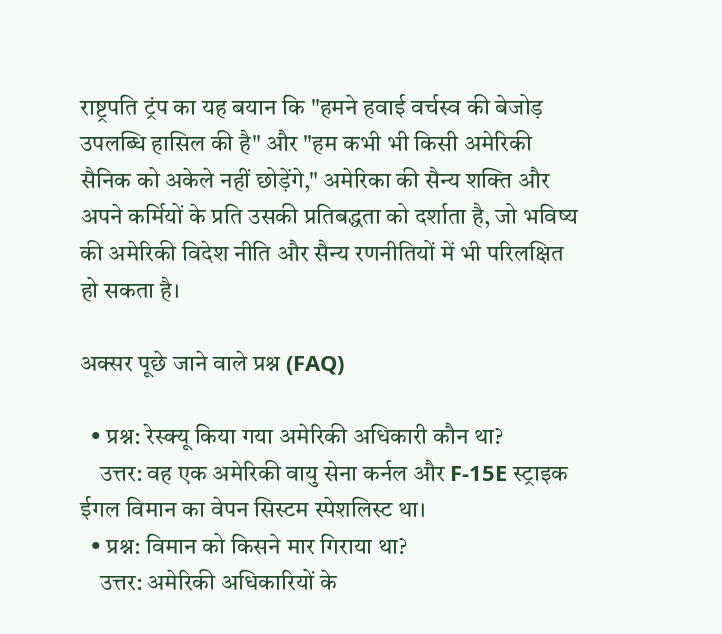राष्ट्रपति ट्रंप का यह बयान कि "हमने हवाई वर्चस्व की बेजोड़ उपलब्धि हासिल की है" और "हम कभी भी किसी अमेरिकी सैनिक को अकेले नहीं छोड़ेंगे," अमेरिका की सैन्य शक्ति और अपने कर्मियों के प्रति उसकी प्रतिबद्धता को दर्शाता है, जो भविष्य की अमेरिकी विदेश नीति और सैन्य रणनीतियों में भी परिलक्षित हो सकता है।

अक्सर पूछे जाने वाले प्रश्न (FAQ)

  • प्रश्न: रेस्क्यू किया गया अमेरिकी अधिकारी कौन था?
    उत्तर: वह एक अमेरिकी वायु सेना कर्नल और F-15E स्ट्राइक ईगल विमान का वेपन सिस्टम स्पेशलिस्ट था।
  • प्रश्न: विमान को किसने मार गिराया था?
    उत्तर: अमेरिकी अधिकारियों के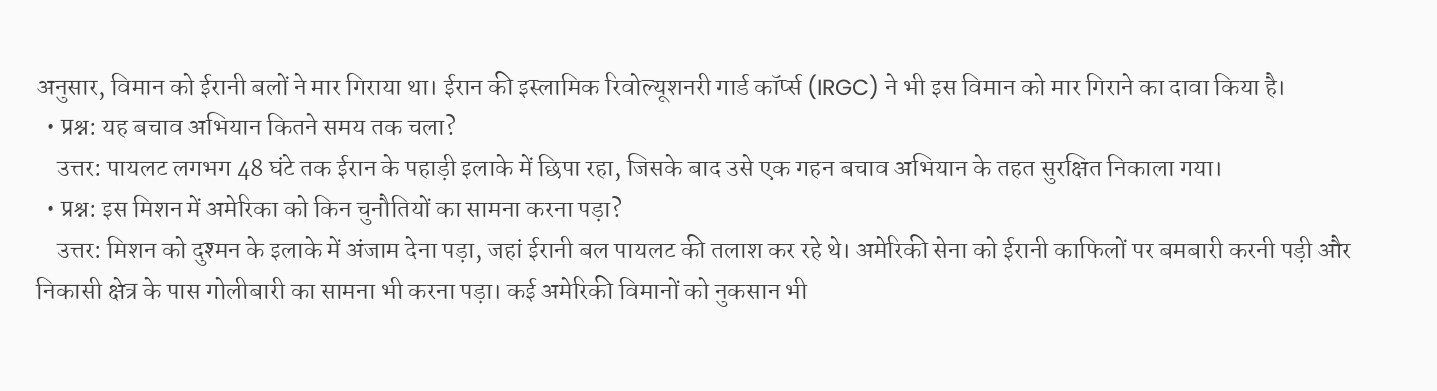अनुसार, विमान को ईरानी बलों ने मार गिराया था। ईरान की इस्लामिक रिवोल्यूशनरी गार्ड कॉर्प्स (IRGC) ने भी इस विमान को मार गिराने का दावा किया है।
  • प्रश्न: यह बचाव अभियान कितने समय तक चला?
    उत्तर: पायलट लगभग 48 घंटे तक ईरान के पहाड़ी इलाके में छिपा रहा, जिसके बाद उसे एक गहन बचाव अभियान के तहत सुरक्षित निकाला गया।
  • प्रश्न: इस मिशन में अमेरिका को किन चुनौतियों का सामना करना पड़ा?
    उत्तर: मिशन को दुश्मन के इलाके में अंजाम देना पड़ा, जहां ईरानी बल पायलट की तलाश कर रहे थे। अमेरिकी सेना को ईरानी काफिलों पर बमबारी करनी पड़ी और निकासी क्षेत्र के पास गोलीबारी का सामना भी करना पड़ा। कई अमेरिकी विमानों को नुकसान भी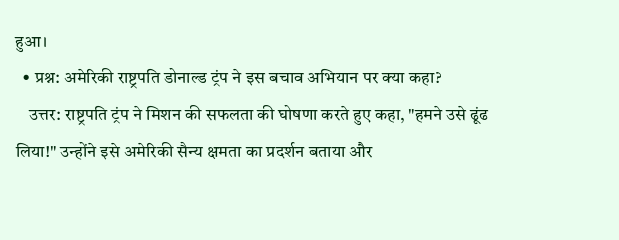हुआ।
  • प्रश्न: अमेरिकी राष्ट्रपति डोनाल्ड ट्रंप ने इस बचाव अभियान पर क्या कहा?
    उत्तर: राष्ट्रपति ट्रंप ने मिशन की सफलता की घोषणा करते हुए कहा, "हमने उसे ढूंढ लिया!" उन्होंने इसे अमेरिकी सैन्य क्षमता का प्रदर्शन बताया और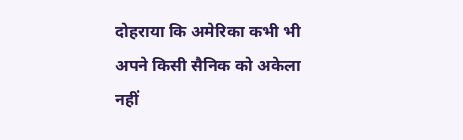दोहराया कि अमेरिका कभी भी अपने किसी सैनिक को अकेला नहीं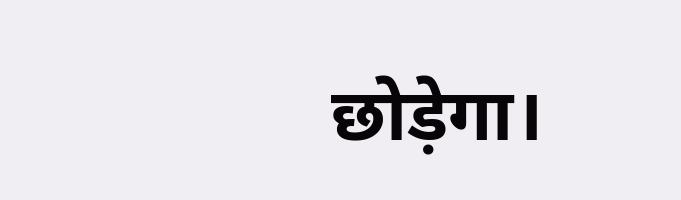छोड़ेगा।